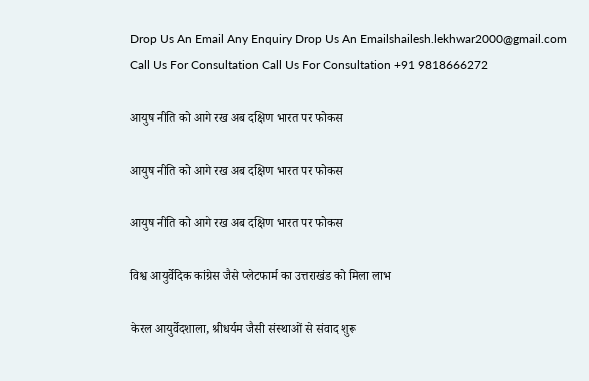Drop Us An Email Any Enquiry Drop Us An Emailshailesh.lekhwar2000@gmail.com
Call Us For Consultation Call Us For Consultation +91 9818666272

आयुष नीति को आगे रख अब दक्षिण भारत पर फोकस

आयुष नीति को आगे रख अब दक्षिण भारत पर फोकस

आयुष नीति को आगे रख अब दक्षिण भारत पर फोकस

विश्व आयुर्वेदिक कांग्रेस जैसे प्लेटफार्म का उत्तराखंड को मिला लाभ

केरल आयुर्वेदशाला, श्रीधर्यम जैसी संस्थाओं से संवाद शुरू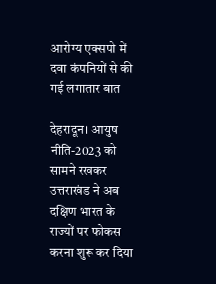आरोग्य एक्सपो में दवा कंपनियों से की गई लगातार बात

देहरादून। आयुष नीति-2023 को सामने रखकर उत्तराखंड ने अब दक्षिण भारत के राज्यों पर फोकस करना शुरू कर दिया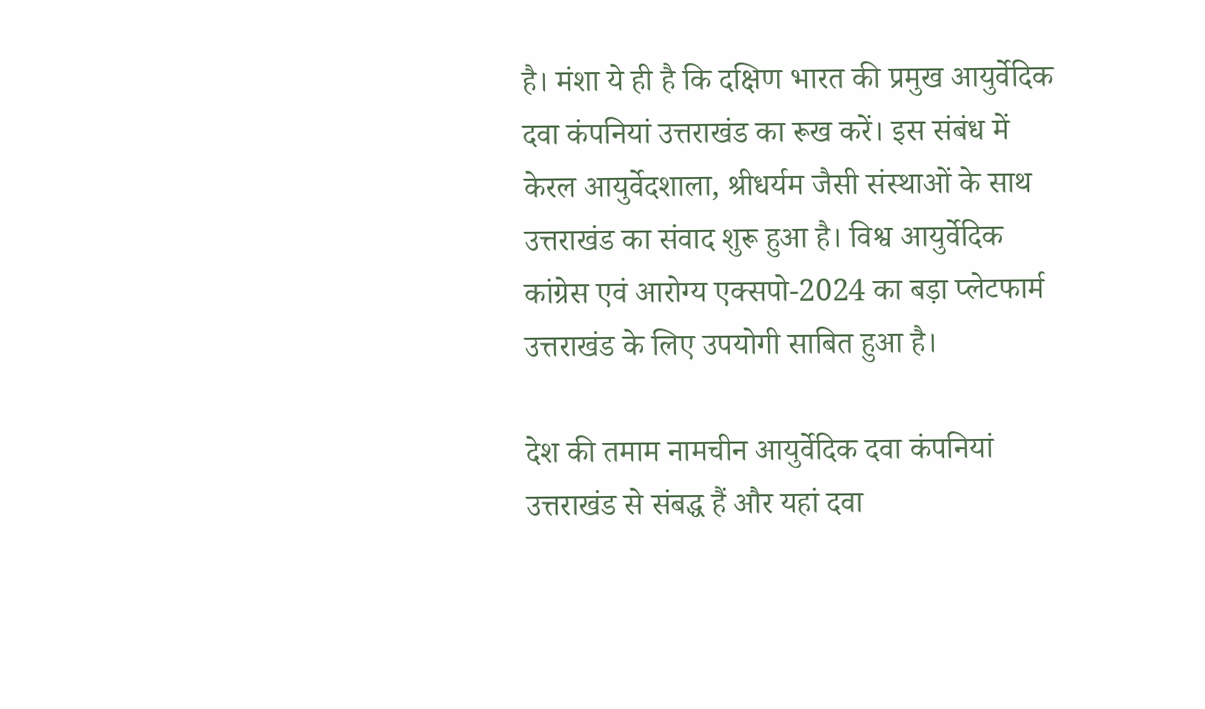है। मंशा ये ही है कि दक्षिण भारत की प्रमुख आयुर्वेदिक दवा कंपनियां उत्तराखंड का रूख करें। इस संबंध में केरल आयुर्वेदशाला, श्रीधर्यम जैसी संस्थाओं के साथ उत्तराखंड का संवाद शुरू हुआ है। विश्व आयुर्वेदिक कांग्रेस एवं आरोग्य एक्सपो-2024 का बड़ा प्लेटफार्म उत्तराखंड के लिए उपयोगी साबित हुआ है।

देश की तमाम नामचीन आयुर्वेदिक दवा कंपनियां उत्तराखंड से संबद्ध हैं और यहां दवा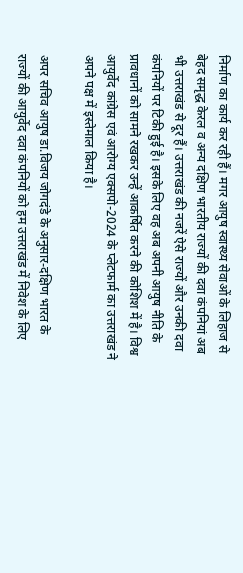निर्माण का कार्य कर रही हैं। मगर आयुष स्वास्थ्य सेवाओं के लिहाज से बेहद समृद्ध केरल व अन्य दक्षिण भारतीय राज्यों की दवा कंपनियां अब भी उत्तराखंड से दूर हैं। उत्तराखंड की नजरें ऐसे राज्यों और उनकी दवा कंपनियों पर टिकी हुई है। इसके लिए वह अब अपनी आयुष नीति के प्रावधानों को सामने रखकर उन्हें आकर्षित करने की कोशिश में है। विश्व आयुर्वेद कांग्रेस एवं आरोग्य एक्सपो-2024 के प्लेटफार्म का उत्तराखंड ने अपने पक्ष में इस्तेमाल किया है।

अपर सचिव आयुष डा.विजय जोगदंडे के अनुसार-दक्षिण भारत के राज्यों की आयुर्वेद दवा कंपनियों को हम उत्तराखंड में निवेश के लिए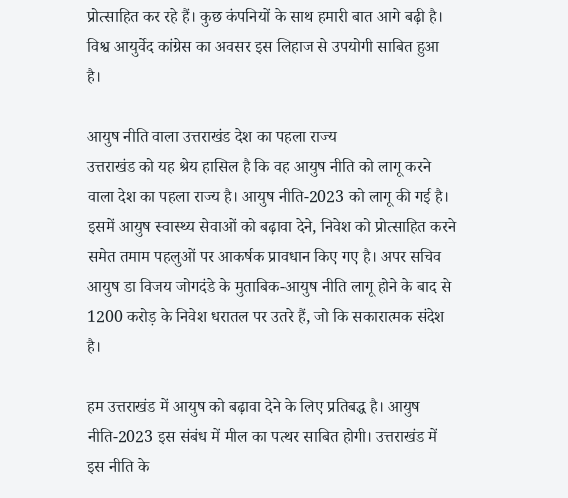प्रोत्साहित कर रहे हैं। कुछ कंपनियों के साथ हमारी बात आगे बढ़ी है। विश्व आयुर्वेद कांग्रेस का अवसर इस लिहाज से उपयोगी साबित हुआ है।

आयुष नीति वाला उत्तराखंड देश का पहला राज्य
उत्तराखंड को यह श्रेय हासिल है कि वह आयुष नीति को लागू करने वाला देश का पहला राज्य है। आयुष नीति-2023 को लागू की गई है। इसमें आयुष स्वास्थ्य सेवाओं को बढ़ावा देने, निवेश को प्रोत्साहित करने समेत तमाम पहलुओं पर आकर्षक प्रावधान किए गए है। अपर सचिव आयुष डा विजय जोगदंडे के मुताबिक-आयुष नीति लागू होने के बाद से 1200 करोड़ के निवेश धरातल पर उतरे हैं, जो कि सकारात्मक संदेश है।

हम उत्तराखंड में आयुष को बढ़ावा देने के लिए प्रतिबद्ध है। आयुष नीति-2023 इस संबंध में मील का पत्थर साबित होगी। उत्तराखंड में इस नीति के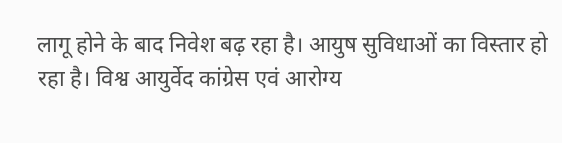लागू होने के बाद निवेश बढ़ रहा है। आयुष सुविधाओं का विस्तार हो रहा है। विश्व आयुर्वेद कांग्रेस एवं आरोग्य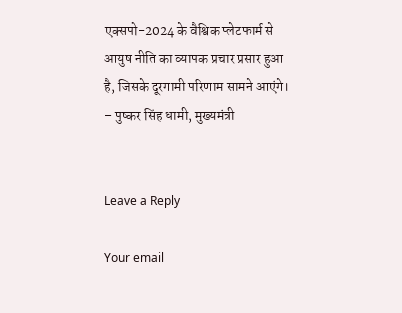एक्सपो-2024 के वैश्विक प्लेटफार्म से आयुष नीति का व्यापक प्रचार प्रसार हुआ है, जिसके दूरगामी परिणाम सामने आएंगे। – पुष्कर सिंह धामी, मुख्यमंत्री


Leave a Reply

Your email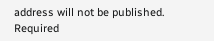address will not be published. Required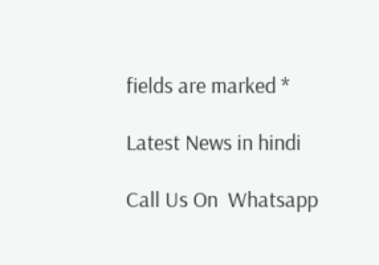fields are marked *

Latest News in hindi

Call Us On  Whatsapp